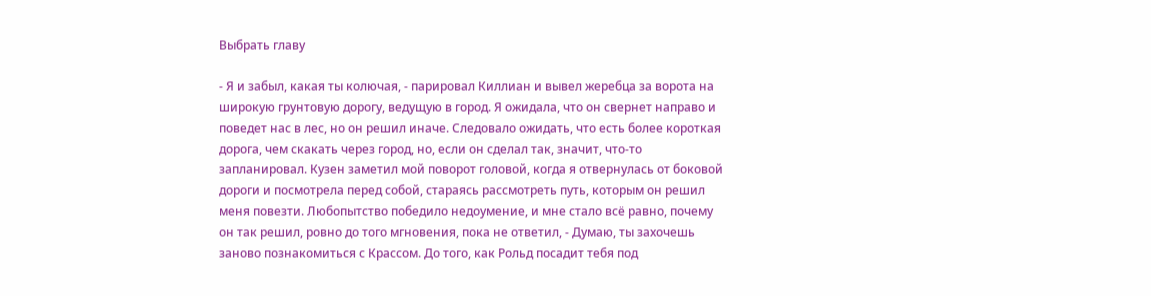Выбрать главу

- Я и забыл, какая ты колючая, - парировал Киллиан и вывел жеребца за ворота на широкую грунтовую дорогу, ведущую в город. Я ожидала, что он свернет направо и поведет нас в лес, но он решил иначе. Следовало ожидать, что есть более короткая дорога, чем скакать через город, но, если он сделал так, значит, что-то запланировал. Кузен заметил мой поворот головой, когда я отвернулась от боковой дороги и посмотрела перед собой, стараясь рассмотреть путь, которым он решил меня повезти. Любопытство победило недоумение, и мне стало всё равно, почему он так решил, ровно до того мгновения, пока не ответил, - Думаю, ты захочешь заново познакомиться с Крассом. До того, как Рольд посадит тебя под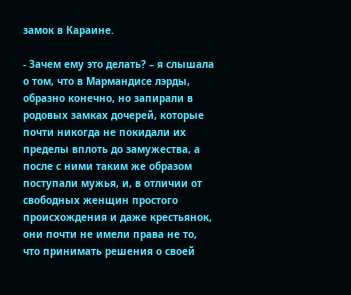замок в Караине.

- Зачем ему это делать? – я слышала о том, что в Мармандисе лэрды, образно конечно, но запирали в родовых замках дочерей, которые почти никогда не покидали их пределы вплоть до замужества, а после с ними таким же образом поступали мужья, и, в отличии от свободных женщин простого происхождения и даже крестьянок, они почти не имели права не то, что принимать решения о своей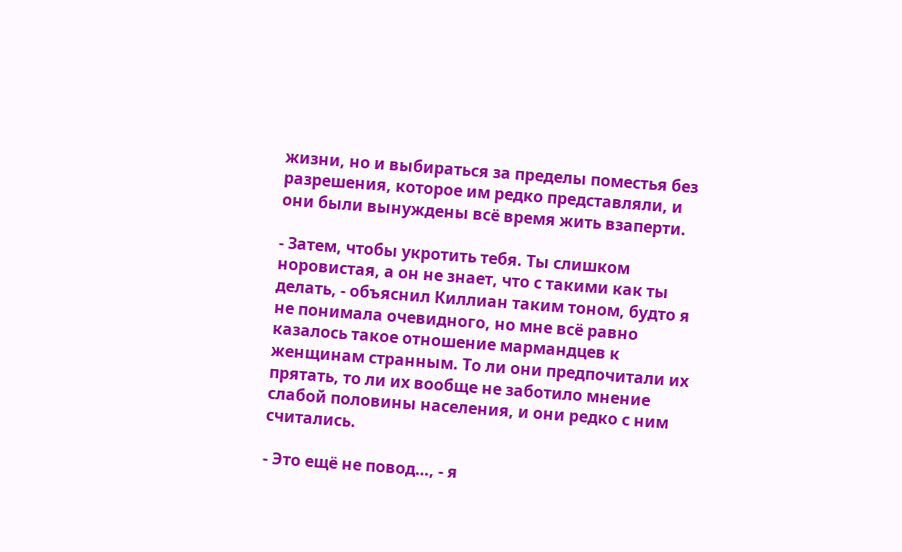жизни, но и выбираться за пределы поместья без разрешения, которое им редко представляли, и они были вынуждены всё время жить взаперти.

- Затем, чтобы укротить тебя. Ты слишком норовистая, а он не знает, что с такими как ты делать, - объяснил Киллиан таким тоном, будто я не понимала очевидного, но мне всё равно казалось такое отношение мармандцев к женщинам странным. То ли они предпочитали их прятать, то ли их вообще не заботило мнение слабой половины населения, и они редко с ним считались.

- Это ещё не повод…, - я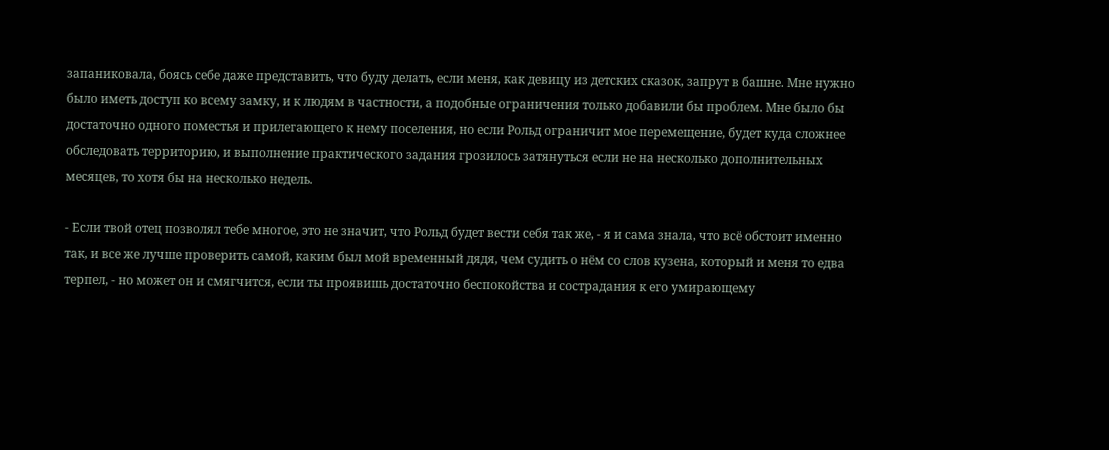запаниковала, боясь себе даже представить, что буду делать, если меня, как девицу из детских сказок, запрут в башне. Мне нужно было иметь доступ ко всему замку, и к людям в частности, а подобные ограничения только добавили бы проблем. Мне было бы достаточно одного поместья и прилегающего к нему поселения, но если Рольд ограничит мое перемещение, будет куда сложнее обследовать территорию, и выполнение практического задания грозилось затянуться если не на несколько дополнительных месяцев, то хотя бы на несколько недель.

- Если твой отец позволял тебе многое, это не значит, что Рольд будет вести себя так же, - я и сама знала, что всё обстоит именно так, и все же лучше проверить самой, каким был мой временный дядя, чем судить о нём со слов кузена, который и меня то едва терпел, - но может он и смягчится, если ты проявишь достаточно беспокойства и сострадания к его умирающему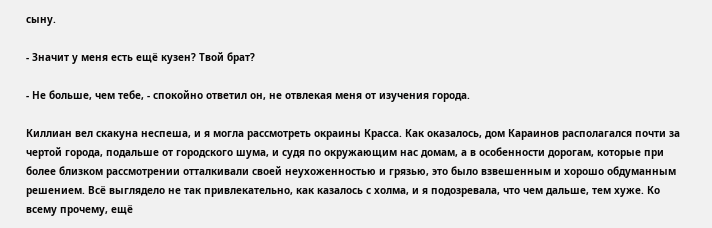сыну.

- Значит у меня есть ещё кузен? Твой брат?

- Не больше, чем тебе, - спокойно ответил он, не отвлекая меня от изучения города.

Киллиан вел скакуна неспеша, и я могла рассмотреть окраины Красса. Как оказалось, дом Караинов располагался почти за чертой города, подальше от городского шума, и судя по окружающим нас домам, а в особенности дорогам, которые при более близком рассмотрении отталкивали своей неухоженностью и грязью, это было взвешенным и хорошо обдуманным решением. Всё выглядело не так привлекательно, как казалось с холма, и я подозревала, что чем дальше, тем хуже. Ко всему прочему, ещё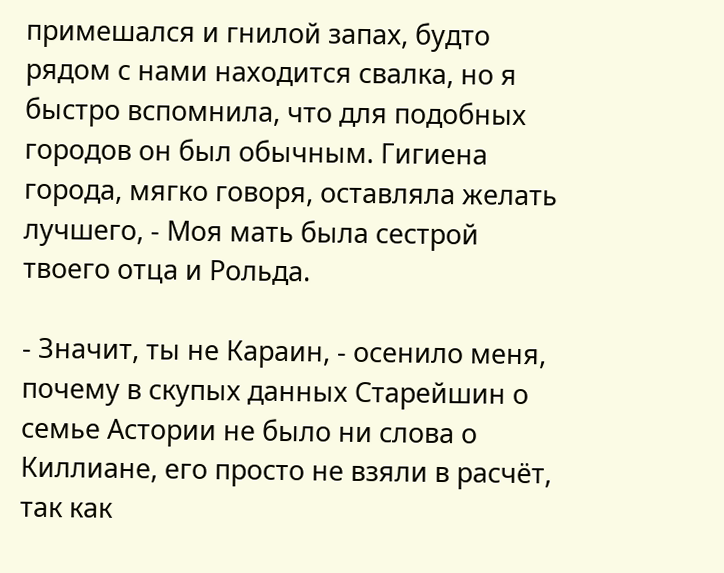примешался и гнилой запах, будто рядом с нами находится свалка, но я быстро вспомнила, что для подобных городов он был обычным. Гигиена города, мягко говоря, оставляла желать лучшего, - Моя мать была сестрой твоего отца и Рольда.

- Значит, ты не Караин, - осенило меня, почему в скупых данных Старейшин о семье Астории не было ни слова о Киллиане, его просто не взяли в расчёт, так как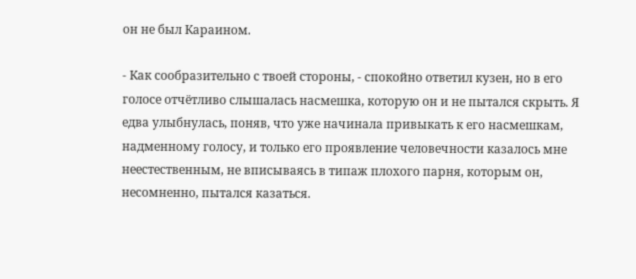он не был Караином.

- Как сообразительно с твоей стороны, - спокойно ответил кузен, но в его голосе отчётливо слышалась насмешка, которую он и не пытался скрыть. Я едва улыбнулась, поняв, что уже начинала привыкать к его насмешкам, надменному голосу, и только его проявление человечности казалось мне неестественным, не вписываясь в типаж плохого парня, которым он, несомненно, пытался казаться.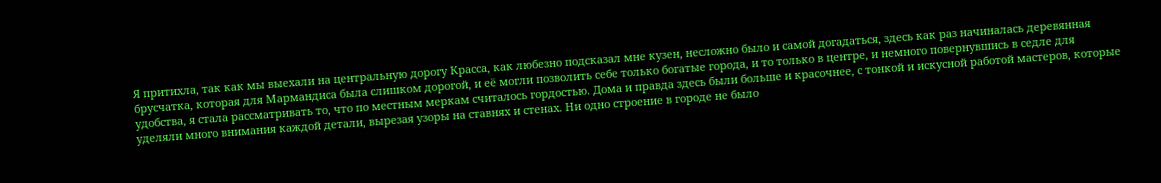Я притихла, так как мы выехали на центральную дорогу Красса, как любезно подсказал мне кузен, несложно было и самой догадаться, здесь как раз начиналась деревянная брусчатка, которая для Мармандиса была слишком дорогой, и её могли позволить себе только богатые города, и то только в центре, и немного повернувшись в седле для удобства, я стала рассматривать то, что по местным меркам считалось гордостью. Дома и правда здесь были больше и красочнее, с тонкой и искусной работой мастеров, которые уделяли много внимания каждой детали, вырезая узоры на ставнях и стенах. Ни одно строение в городе не было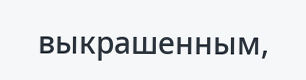выкрашенным,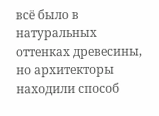всё было в натуральных оттенках древесины, но архитекторы находили способ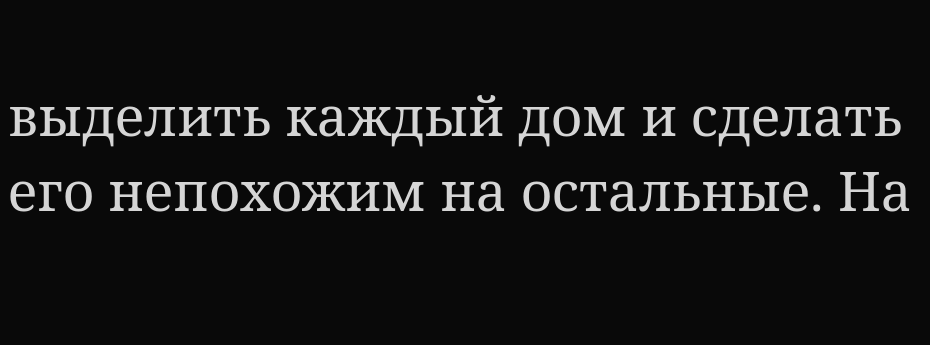выделить каждый дом и сделать его непохожим на остальные. На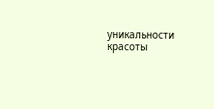уникальности красоты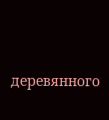деревянного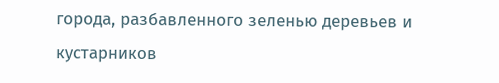города, разбавленного зеленью деревьев и кустарников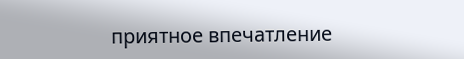приятное впечатление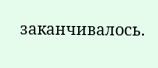заканчивалось.